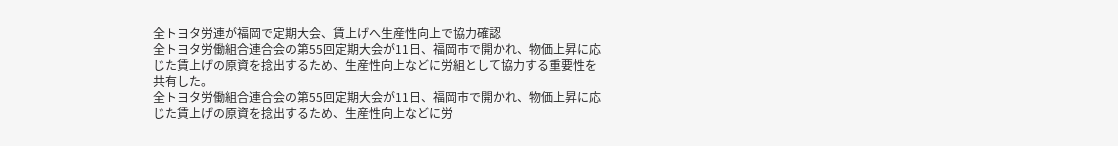全トヨタ労連が福岡で定期大会、賃上げへ生産性向上で協力確認
全トヨタ労働組合連合会の第55回定期大会が11日、福岡市で開かれ、物価上昇に応じた賃上げの原資を捻出するため、生産性向上などに労組として協力する重要性を共有した。
全トヨタ労働組合連合会の第55回定期大会が11日、福岡市で開かれ、物価上昇に応じた賃上げの原資を捻出するため、生産性向上などに労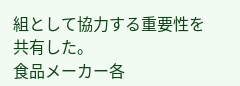組として協力する重要性を共有した。
食品メーカー各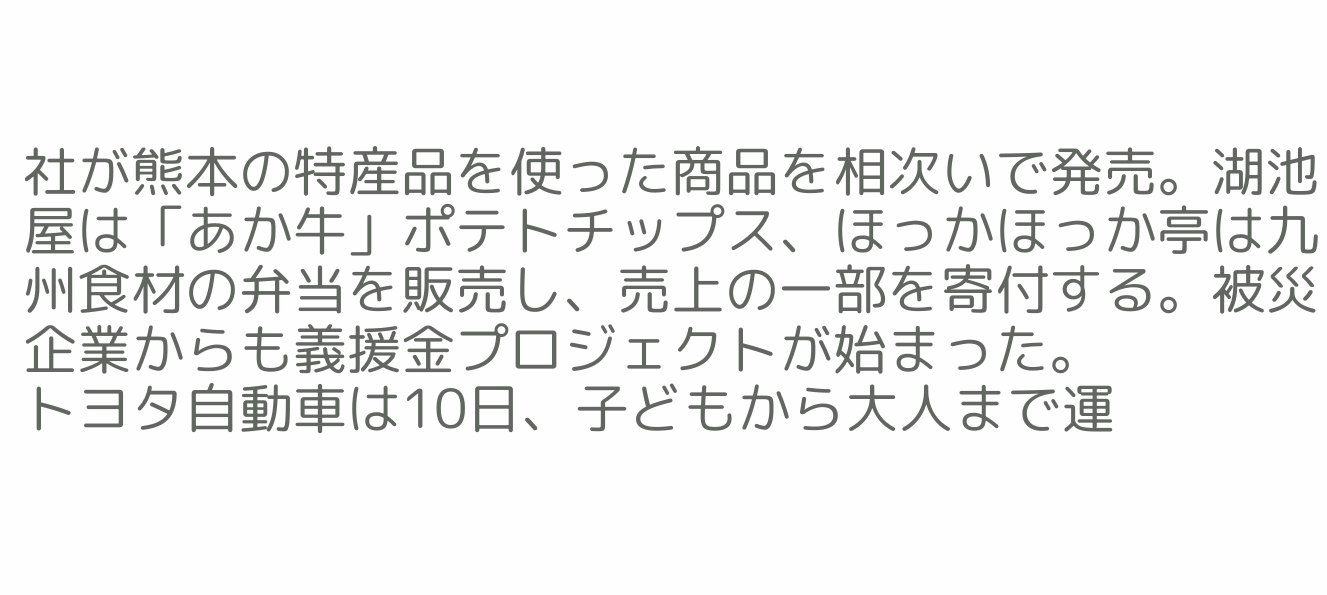社が熊本の特産品を使った商品を相次いで発売。湖池屋は「あか牛」ポテトチップス、ほっかほっか亭は九州食材の弁当を販売し、売上の一部を寄付する。被災企業からも義援金プロジェクトが始まった。
トヨタ自動車は10日、子どもから大人まで運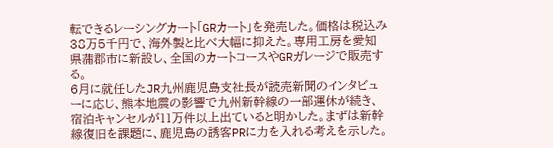転できるレーシングカート「GRカート」を発売した。価格は税込み38万5千円で、海外製と比べ大幅に抑えた。専用工房を愛知県蒲郡市に新設し、全国のカートコースやGRガレージで販売する。
6月に就任したJR九州鹿児島支社長が読売新聞のインタビューに応じ、熊本地震の影響で九州新幹線の一部運休が続き、宿泊キャンセルが11万件以上出ていると明かした。まずは新幹線復旧を課題に、鹿児島の誘客PRに力を入れる考えを示した。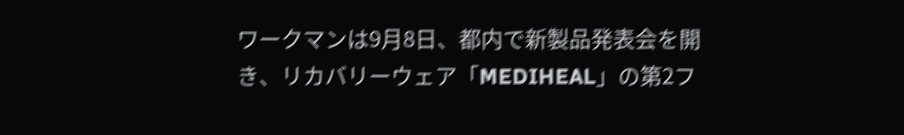ワークマンは9月8日、都内で新製品発表会を開き、リカバリーウェア「MEDIHEAL」の第2フ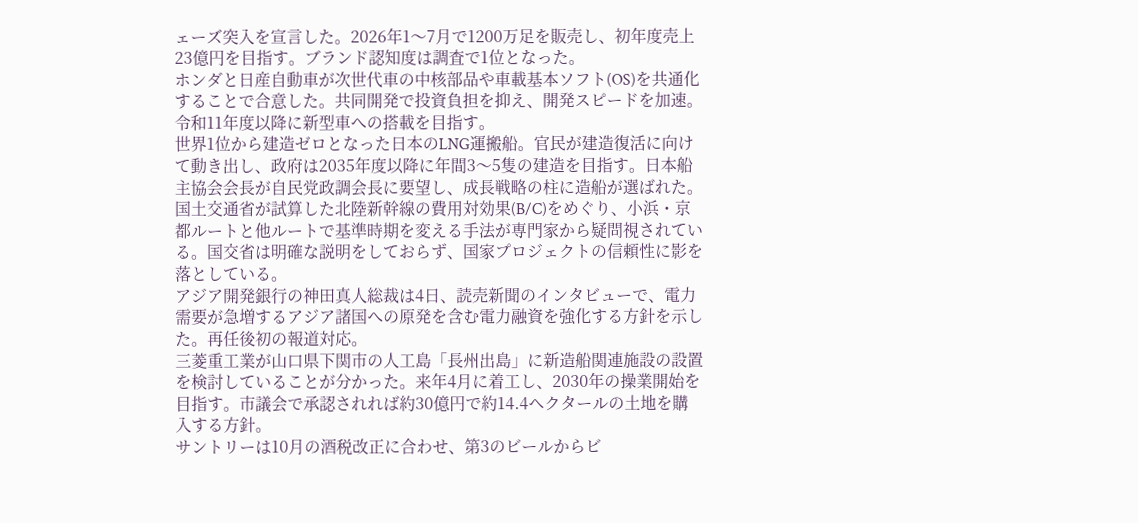ェーズ突入を宣言した。2026年1〜7月で1200万足を販売し、初年度売上23億円を目指す。ブランド認知度は調査で1位となった。
ホンダと日産自動車が次世代車の中核部品や車載基本ソフト(OS)を共通化することで合意した。共同開発で投資負担を抑え、開発スピードを加速。令和11年度以降に新型車への搭載を目指す。
世界1位から建造ゼロとなった日本のLNG運搬船。官民が建造復活に向けて動き出し、政府は2035年度以降に年間3〜5隻の建造を目指す。日本船主協会会長が自民党政調会長に要望し、成長戦略の柱に造船が選ばれた。
国土交通省が試算した北陸新幹線の費用対効果(B/C)をめぐり、小浜・京都ルートと他ルートで基準時期を変える手法が専門家から疑問視されている。国交省は明確な説明をしておらず、国家プロジェクトの信頼性に影を落としている。
アジア開発銀行の神田真人総裁は4日、読売新聞のインタビューで、電力需要が急増するアジア諸国への原発を含む電力融資を強化する方針を示した。再任後初の報道対応。
三菱重工業が山口県下関市の人工島「長州出島」に新造船関連施設の設置を検討していることが分かった。来年4月に着工し、2030年の操業開始を目指す。市議会で承認されれば約30億円で約14.4ヘクタールの土地を購入する方針。
サントリーは10月の酒税改正に合わせ、第3のビールからビ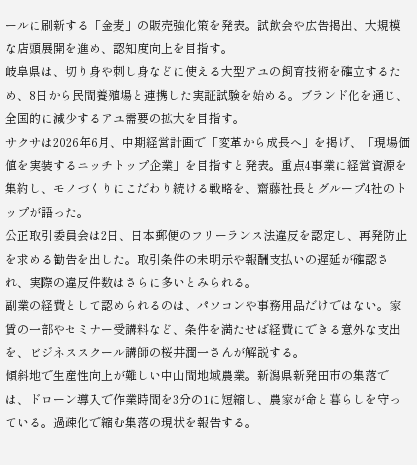ールに刷新する「金麦」の販売強化策を発表。試飲会や広告掲出、大規模な店頭展開を進め、認知度向上を目指す。
岐阜県は、切り身や刺し身などに使える大型アユの飼育技術を確立するため、8日から民間養殖場と連携した実証試験を始める。ブランド化を通じ、全国的に減少するアユ需要の拡大を目指す。
サクサは2026年6月、中期経営計画で「変革から成長へ」を掲げ、「現場価値を実装するニッチトップ企業」を目指すと発表。重点4事業に経営資源を集約し、モノづくりにこだわり続ける戦略を、齋藤社長とグループ4社のトップが語った。
公正取引委員会は2日、日本郵便のフリーランス法違反を認定し、再発防止を求める勧告を出した。取引条件の未明示や報酬支払いの遅延が確認され、実際の違反件数はさらに多いとみられる。
副業の経費として認められるのは、パソコンや事務用品だけではない。家賃の一部やセミナー受講料など、条件を満たせば経費にできる意外な支出を、ビジネススクール講師の桜井潤一さんが解説する。
傾斜地で生産性向上が難しい中山間地域農業。新潟県新発田市の集落では、ドローン導入で作業時間を3分の1に短縮し、農家が命と暮らしを守っている。過疎化で縮む集落の現状を報告する。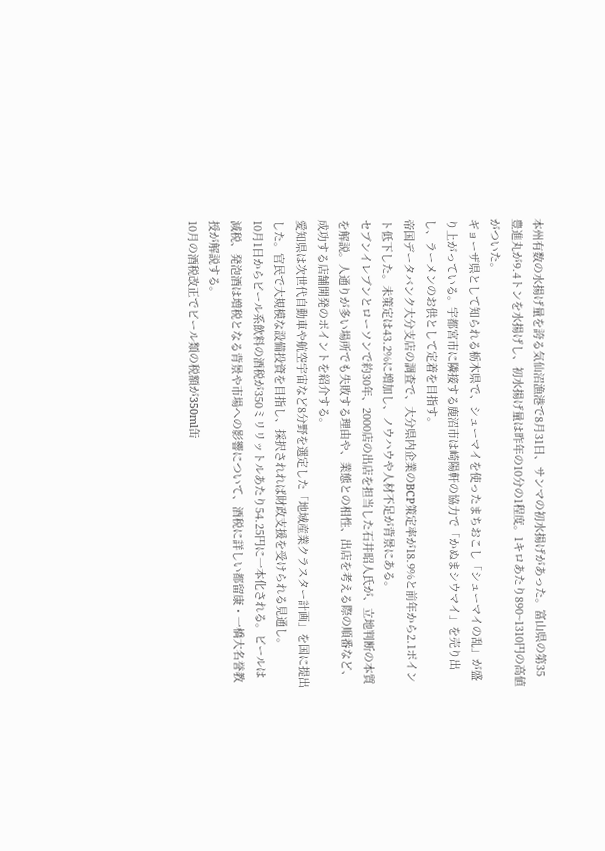本州有数の水揚げ量を誇る気仙沼漁港で8月31日、サンマの初水揚げがあった。富山県の第35豊進丸が9.4トンを水揚げし、初水揚げ量は昨年の10分の1程度。1キロあたり890~1310円の高値がついた。
ギョーザ県として知られる栃木県で、シューマイを使ったまちおこし「シューマイの乱」が盛り上がっている。宇都宮市に隣接する鹿沼市は崎陽軒の協力で「かぬまシウマイ」を売り出し、ラーメンのお供として定着を目指す。
帝国データバンク大分支店の調査で、大分県内企業のBCP策定率が18.9%と前年から2.1ポイント低下した。未策定は43.2%に増加し、ノウハウや人材不足が背景にある。
セブンイレブンとローソンで約30年、2000店の出店を担当した石井昭人氏が、立地判断の本質を解説。人通りが多い場所でも失敗する理由や、業態との相性、出店を考える際の順番など、成功する店舗開発のポイントを紹介する。
愛知県は次世代自動車や航空宇宙など8分野を選定した「地域産業クラスター計画」を国に提出した。官民で大規模な設備投資を目指し、採択されれば財政支援を受けられる見通し。
10月1日からビール系飲料の酒税が350ミリリットルあたり54.25円に一本化される。ビールは減税、発泡酒は増税となる背景や市場への影響について、酒税に詳しい都留康・一橋大名誉教授が解説する。
10月の酒税改正でビール類の税額が350ml缶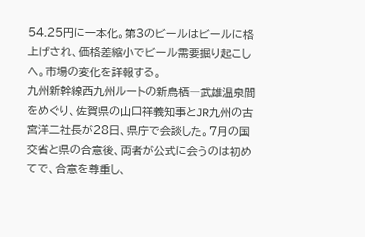54.25円に一本化。第3のビールはビールに格上げされ、価格差縮小でビール需要掘り起こしへ。市場の変化を詳報する。
九州新幹線西九州ルートの新鳥栖―武雄温泉間をめぐり、佐賀県の山口祥義知事とJR九州の古宮洋二社長が28日、県庁で会談した。7月の国交省と県の合意後、両者が公式に会うのは初めてで、合意を尊重し、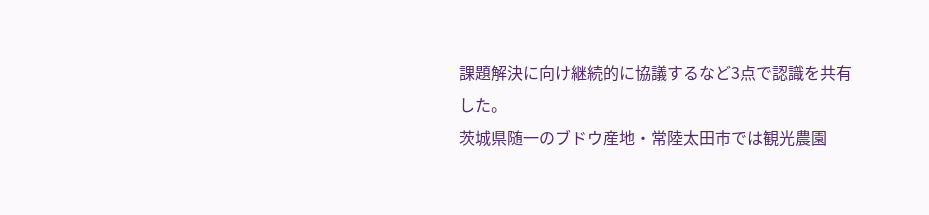課題解決に向け継続的に協議するなど3点で認識を共有した。
茨城県随一のブドウ産地・常陸太田市では観光農園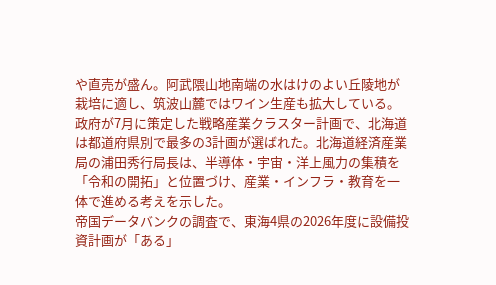や直売が盛ん。阿武隈山地南端の水はけのよい丘陵地が栽培に適し、筑波山麓ではワイン生産も拡大している。
政府が7月に策定した戦略産業クラスター計画で、北海道は都道府県別で最多の3計画が選ばれた。北海道経済産業局の浦田秀行局長は、半導体・宇宙・洋上風力の集積を「令和の開拓」と位置づけ、産業・インフラ・教育を一体で進める考えを示した。
帝国データバンクの調査で、東海4県の2026年度に設備投資計画が「ある」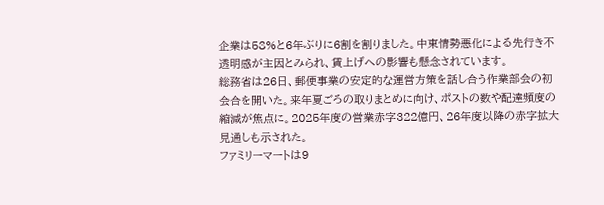企業は58%と6年ぶりに6割を割りました。中東情勢悪化による先行き不透明感が主因とみられ、賃上げへの影響も懸念されています。
総務省は26日、郵便事業の安定的な運営方策を話し合う作業部会の初会合を開いた。来年夏ごろの取りまとめに向け、ポストの数や配達頻度の縮減が焦点に。2025年度の営業赤字322億円、26年度以降の赤字拡大見通しも示された。
ファミリーマートは9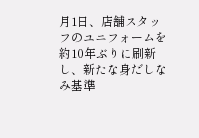月1日、店舗スタッフのユニフォームを約10年ぶりに刷新し、新たな身だしなみ基準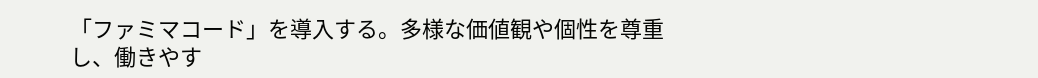「ファミマコード」を導入する。多様な価値観や個性を尊重し、働きやす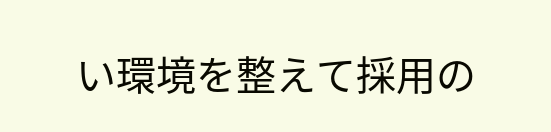い環境を整えて採用の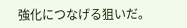強化につなげる狙いだ。